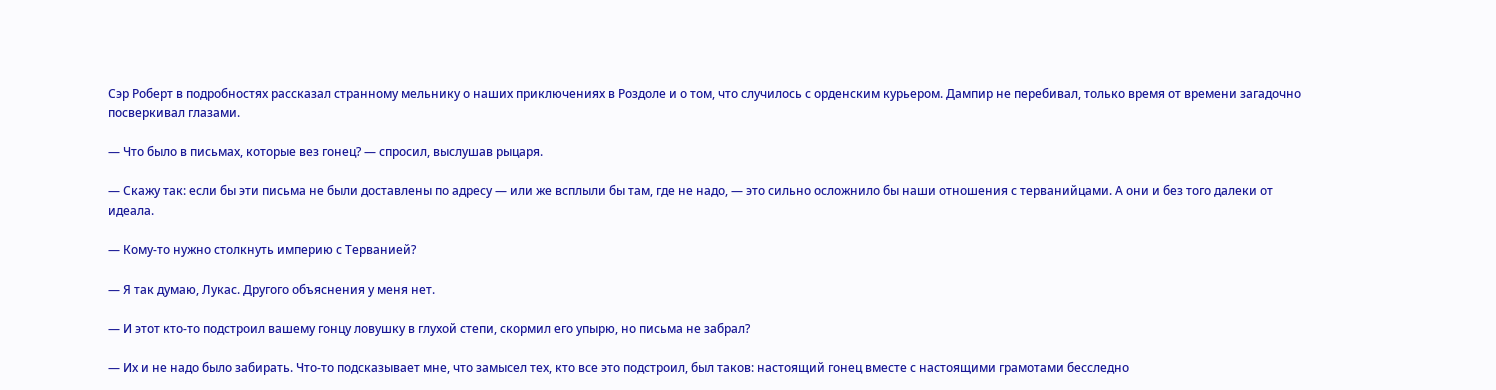Сэр Роберт в подробностях рассказал странному мельнику о наших приключениях в Роздоле и о том, что случилось с орденским курьером. Дампир не перебивал, только время от времени загадочно посверкивал глазами.

— Что было в письмах, которые вез гонец? — спросил, выслушав рыцаря.

— Скажу так: если бы эти письма не были доставлены по адресу — или же всплыли бы там, где не надо, — это сильно осложнило бы наши отношения с терванийцами. А они и без того далеки от идеала.

— Кому-то нужно столкнуть империю с Терванией?

— Я так думаю, Лукас. Другого объяснения у меня нет.

— И этот кто-то подстроил вашему гонцу ловушку в глухой степи, скормил его упырю, но письма не забрал?

— Их и не надо было забирать. Что-то подсказывает мне, что замысел тех, кто все это подстроил, был таков: настоящий гонец вместе с настоящими грамотами бесследно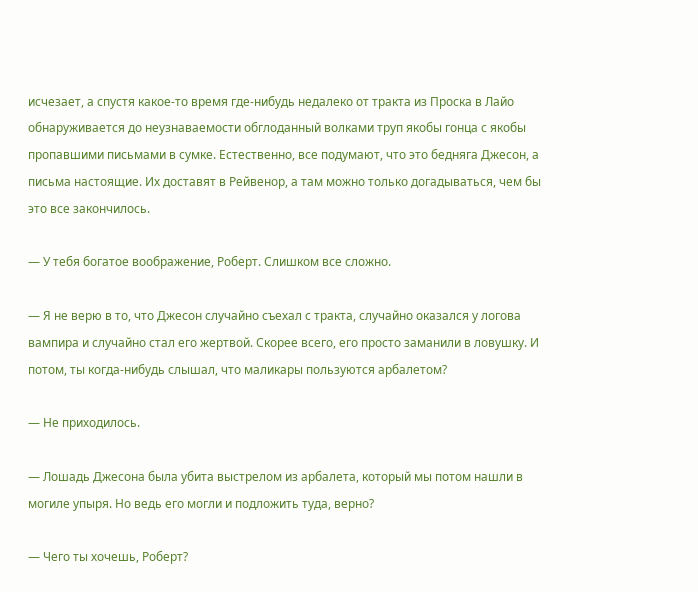исчезает, а спустя какое-то время где-нибудь недалеко от тракта из Проска в Лайо обнаруживается до неузнаваемости обглоданный волками труп якобы гонца с якобы пропавшими письмами в сумке. Естественно, все подумают, что это бедняга Джесон, а письма настоящие. Их доставят в Рейвенор, а там можно только догадываться, чем бы это все закончилось.

— У тебя богатое воображение, Роберт. Слишком все сложно.

— Я не верю в то, что Джесон случайно съехал с тракта, случайно оказался у логова вампира и случайно стал его жертвой. Скорее всего, его просто заманили в ловушку. И потом, ты когда-нибудь слышал, что маликары пользуются арбалетом?

— Не приходилось.

— Лошадь Джесона была убита выстрелом из арбалета, который мы потом нашли в могиле упыря. Но ведь его могли и подложить туда, верно?

— Чего ты хочешь, Роберт?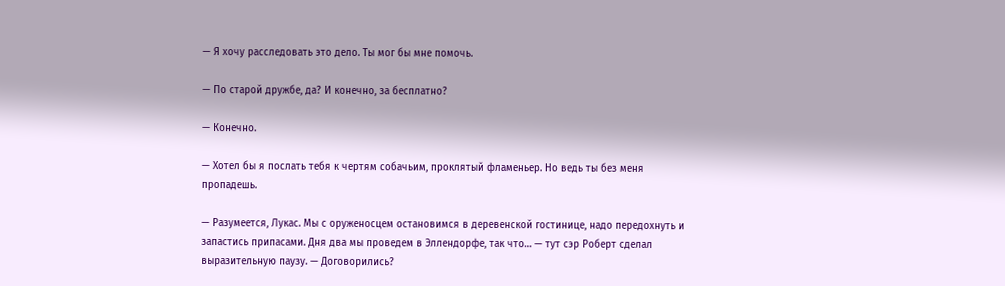— Я хочу расследовать это дело. Ты мог бы мне помочь.

— По старой дружбе, да? И конечно, за бесплатно?

— Конечно.

— Хотел бы я послать тебя к чертям собачьим, проклятый фламеньер. Но ведь ты без меня пропадешь.

— Разумеется, Лукас. Мы с оруженосцем остановимся в деревенской гостинице, надо передохнуть и запастись припасами. Дня два мы проведем в Эллендорфе, так что… — тут сэр Роберт сделал выразительную паузу. — Договорились?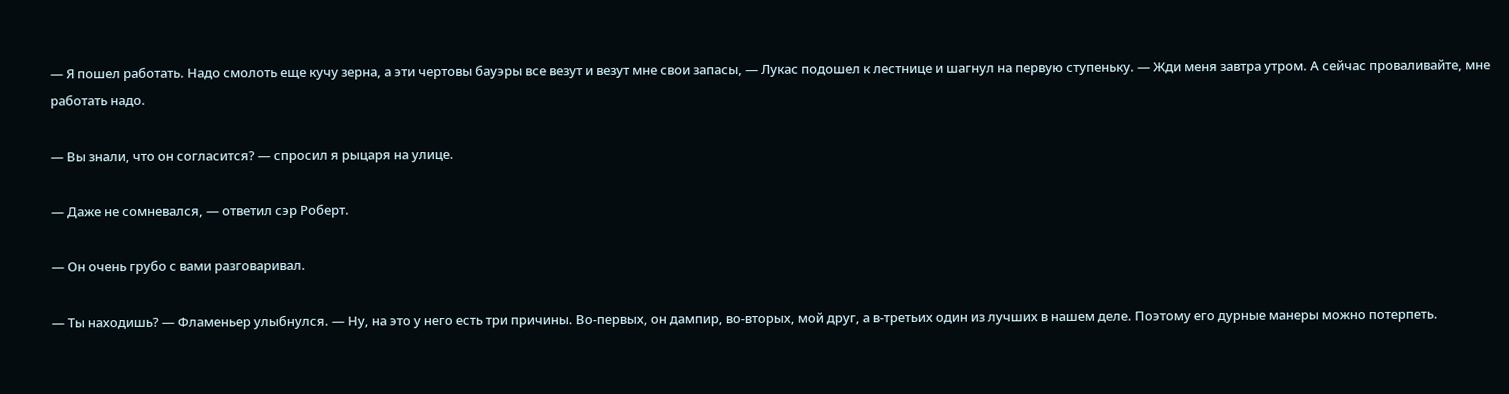— Я пошел работать. Надо смолоть еще кучу зерна, а эти чертовы бауэры все везут и везут мне свои запасы, — Лукас подошел к лестнице и шагнул на первую ступеньку. — Жди меня завтра утром. А сейчас проваливайте, мне работать надо.

— Вы знали, что он согласится? — спросил я рыцаря на улице.

— Даже не сомневался, — ответил сэр Роберт.

— Он очень грубо с вами разговаривал.

— Ты находишь? — Фламеньер улыбнулся. — Ну, на это у него есть три причины. Во-первых, он дампир, во-вторых, мой друг, а в-третьих один из лучших в нашем деле. Поэтому его дурные манеры можно потерпеть.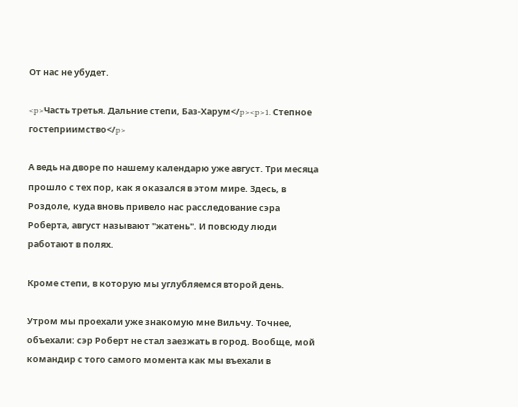От нас не убудет.

<p>Часть третья. Дальние степи, Баз-Харум</p><p>1. Степное гостеприимство</p>

А ведь на дворе по нашему календарю уже август. Три месяца прошло с тех пор, как я оказался в этом мире. Здесь, в Роздоле, куда вновь привело нас расследование сэра Роберта, август называют "жатень". И повсюду люди работают в полях.

Кроме степи, в которую мы углубляемся второй день.

Утром мы проехали уже знакомую мне Вильчу. Точнее, объехали: сэр Роберт не стал заезжать в город. Вообще, мой командир с того самого момента как мы въехали в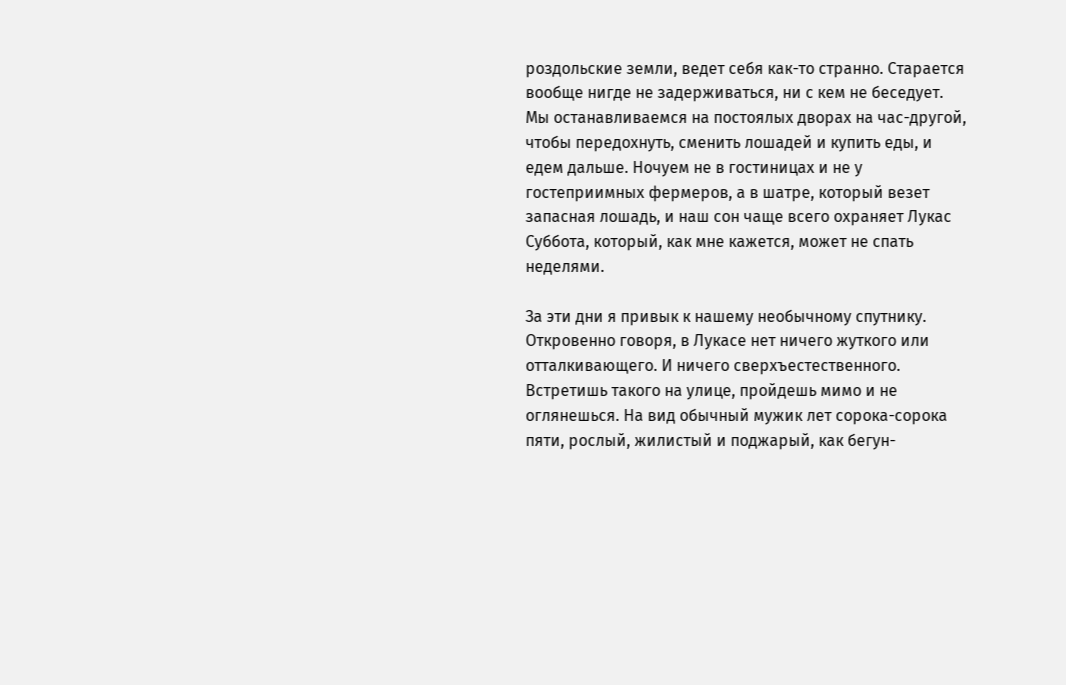роздольские земли, ведет себя как-то странно. Старается вообще нигде не задерживаться, ни с кем не беседует. Мы останавливаемся на постоялых дворах на час-другой, чтобы передохнуть, сменить лошадей и купить еды, и едем дальше. Ночуем не в гостиницах и не у гостеприимных фермеров, а в шатре, который везет запасная лошадь, и наш сон чаще всего охраняет Лукас Суббота, который, как мне кажется, может не спать неделями.

За эти дни я привык к нашему необычному спутнику. Откровенно говоря, в Лукасе нет ничего жуткого или отталкивающего. И ничего сверхъестественного. Встретишь такого на улице, пройдешь мимо и не оглянешься. На вид обычный мужик лет сорока-сорока пяти, рослый, жилистый и поджарый, как бегун-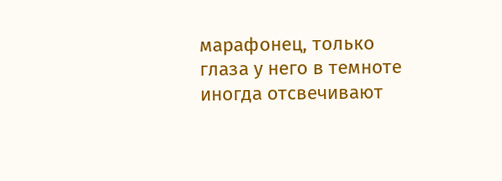марафонец, только глаза у него в темноте иногда отсвечивают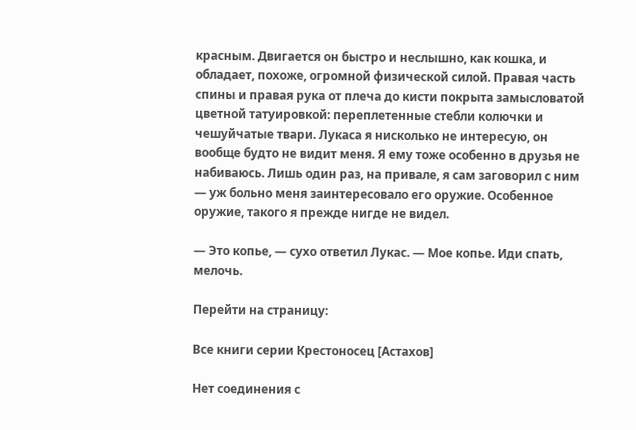красным. Двигается он быстро и неслышно, как кошка, и обладает, похоже, огромной физической силой. Правая часть спины и правая рука от плеча до кисти покрыта замысловатой цветной татуировкой: переплетенные стебли колючки и чешуйчатые твари. Лукаса я нисколько не интересую, он вообще будто не видит меня. Я ему тоже особенно в друзья не набиваюсь. Лишь один раз, на привале, я сам заговорил с ним — уж больно меня заинтересовало его оружие. Особенное оружие, такого я прежде нигде не видел.

— Это копье, — сухо ответил Лукас. — Мое копье. Иди спать, мелочь.

Перейти на страницу:

Все книги серии Крестоносец [Астахов]

Нет соединения с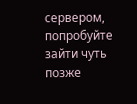сервером, попробуйте зайти чуть позже